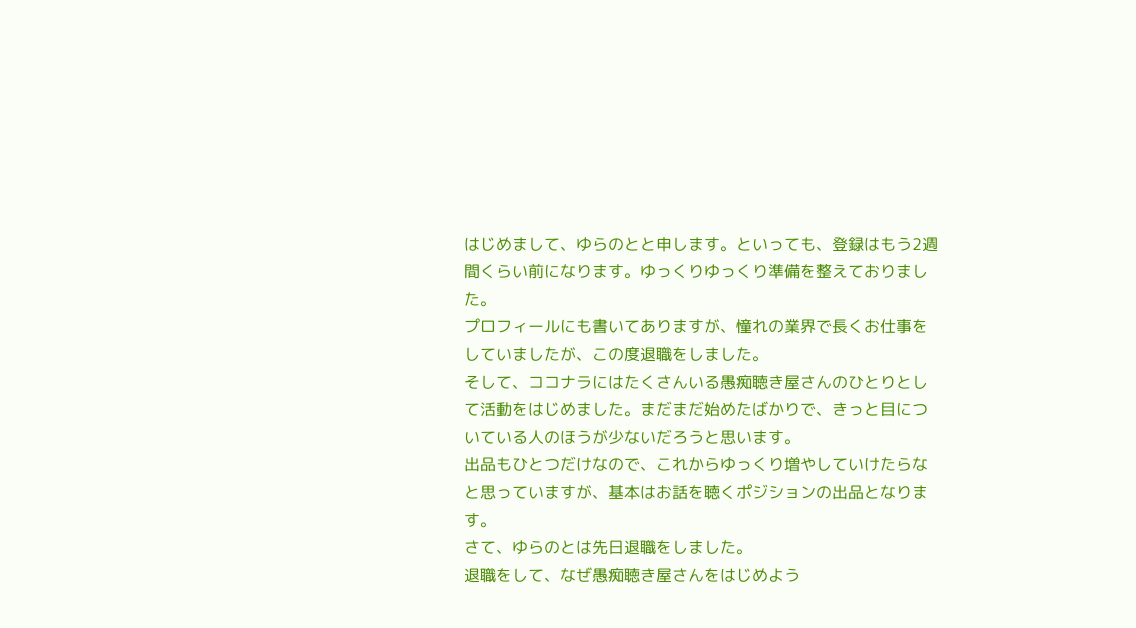はじめまして、ゆらのとと申します。といっても、登録はもう2週間くらい前になります。ゆっくりゆっくり準備を整えておりました。
プロフィールにも書いてありますが、憧れの業界で長くお仕事をしていましたが、この度退職をしました。
そして、ココナラにはたくさんいる愚痴聴き屋さんのひとりとして活動をはじめました。まだまだ始めたばかりで、きっと目についている人のほうが少ないだろうと思います。
出品もひとつだけなので、これからゆっくり増やしていけたらなと思っていますが、基本はお話を聴くポジションの出品となります。
さて、ゆらのとは先日退職をしました。
退職をして、なぜ愚痴聴き屋さんをはじめよう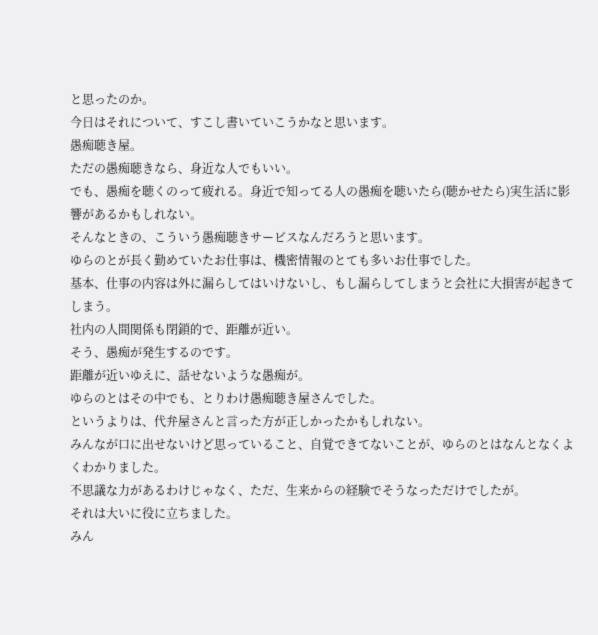と思ったのか。
今日はそれについて、すこし書いていこうかなと思います。
愚痴聴き屋。
ただの愚痴聴きなら、身近な人でもいい。
でも、愚痴を聴くのって疲れる。身近で知ってる人の愚痴を聴いたら(聴かせたら)実生活に影響があるかもしれない。
そんなときの、こういう愚痴聴きサービスなんだろうと思います。
ゆらのとが長く勤めていたお仕事は、機密情報のとても多いお仕事でした。
基本、仕事の内容は外に漏らしてはいけないし、もし漏らしてしまうと会社に大損害が起きてしまう。
社内の人間関係も閉鎖的で、距離が近い。
そう、愚痴が発生するのです。
距離が近いゆえに、話せないような愚痴が。
ゆらのとはその中でも、とりわけ愚痴聴き屋さんでした。
というよりは、代弁屋さんと言った方が正しかったかもしれない。
みんなが口に出せないけど思っていること、自覚できてないことが、ゆらのとはなんとなくよくわかりました。
不思議な力があるわけじゃなく、ただ、生来からの経験でそうなっただけでしたが。
それは大いに役に立ちました。
みん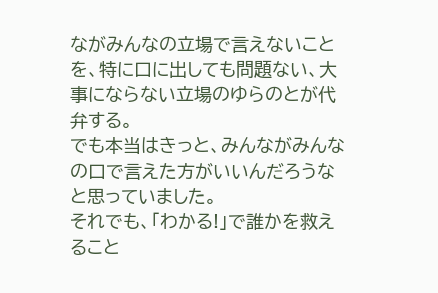ながみんなの立場で言えないことを、特に口に出しても問題ない、大事にならない立場のゆらのとが代弁する。
でも本当はきっと、みんながみんなの口で言えた方がいいんだろうなと思っていました。
それでも、「わかる!」で誰かを救えること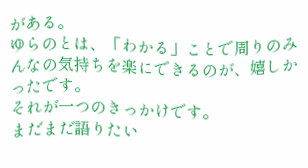がある。
ゆらのとは、「わかる」ことで周りのみんなの気持ちを楽にできるのが、嬉しかったです。
それが一つのきっかけです。
まだまだ語りたい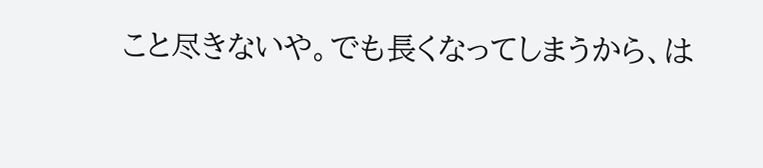こと尽きないや。でも長くなってしまうから、は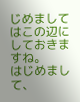じめましてはこの辺にしておきますね。
はじめまして、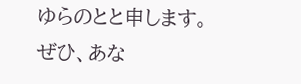ゆらのとと申します。
ぜひ、あな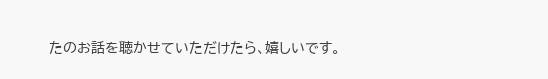たのお話を聴かせていただけたら、嬉しいです。